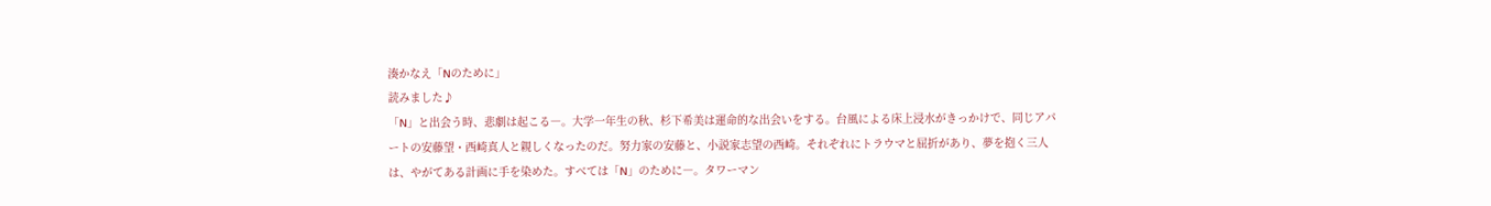湊かなえ「Nのために」
読みました♪
「N」と出会う時、悲劇は起こる―。大学一年生の秋、杉下希美は運命的な出会いをする。台風による床上浸水がきっかけで、同じアパートの安藤望・西崎真人と親しくなったのだ。努力家の安藤と、小説家志望の西崎。それぞれにトラウマと屈折があり、夢を抱く三人は、やがてある計画に手を染めた。すべては「N」のために―。タワーマン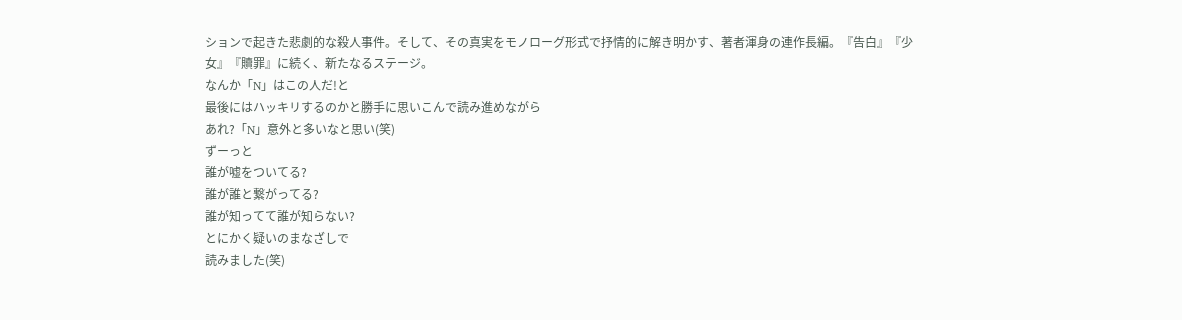ションで起きた悲劇的な殺人事件。そして、その真実をモノローグ形式で抒情的に解き明かす、著者渾身の連作長編。『告白』『少女』『贖罪』に続く、新たなるステージ。
なんか「N」はこの人だ!と
最後にはハッキリするのかと勝手に思いこんで読み進めながら
あれ?「N」意外と多いなと思い(笑)
ずーっと
誰が嘘をついてる?
誰が誰と繋がってる?
誰が知ってて誰が知らない?
とにかく疑いのまなざしで
読みました(笑)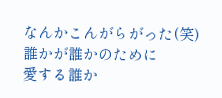なんかこんがらがった(笑)
誰かが誰かのために
愛する誰か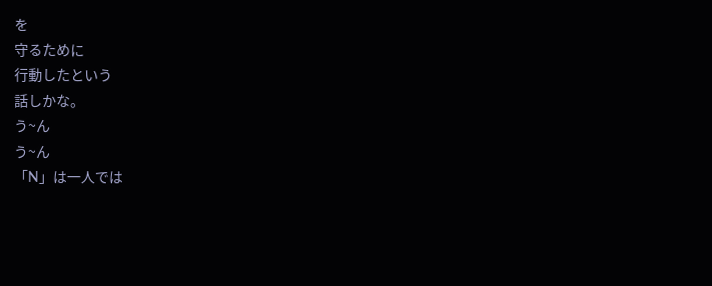を
守るために
行動したという
話しかな。
う~ん
う~ん
「N」は一人では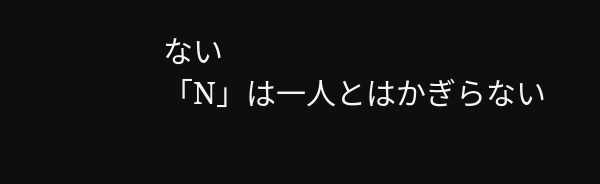ない
「N」は一人とはかぎらない